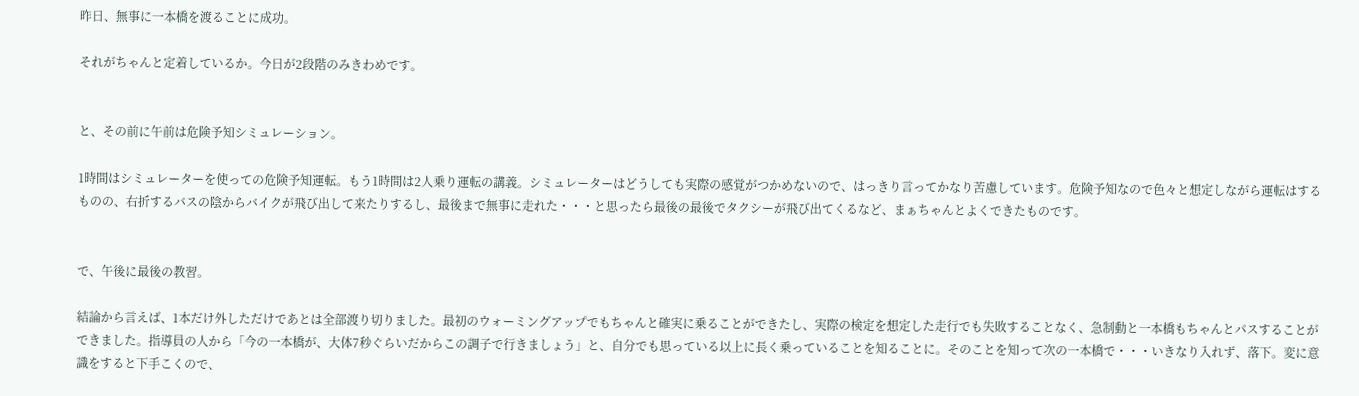昨日、無事に一本橋を渡ることに成功。

それがちゃんと定着しているか。今日が2段階のみきわめです。


と、その前に午前は危険予知シミュレーション。

1時間はシミュレーターを使っての危険予知運転。もう1時間は2人乗り運転の講義。シミュレーターはどうしても実際の感覚がつかめないので、はっきり言ってかなり苦慮しています。危険予知なので色々と想定しながら運転はするものの、右折するバスの陰からバイクが飛び出して来たりするし、最後まで無事に走れた・・・と思ったら最後の最後でタクシーが飛び出てくるなど、まぁちゃんとよくできたものです。


で、午後に最後の教習。

結論から言えば、1本だけ外しただけであとは全部渡り切りました。最初のウォーミングアップでもちゃんと確実に乗ることができたし、実際の検定を想定した走行でも失敗することなく、急制動と一本橋もちゃんとパスすることができました。指導員の人から「今の一本橋が、大体7秒ぐらいだからこの調子で行きましょう」と、自分でも思っている以上に長く乗っていることを知ることに。そのことを知って次の一本橋で・・・いきなり入れず、落下。変に意識をすると下手こくので、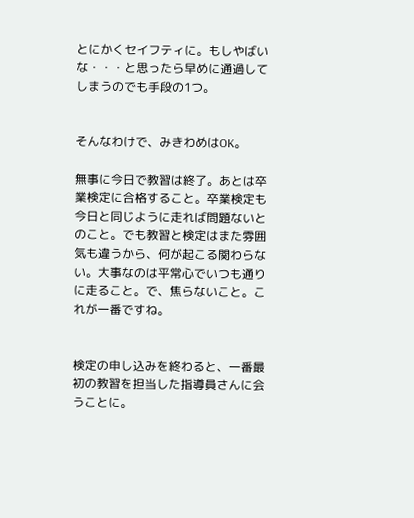とにかくセイフティに。もしやばいな・・・と思ったら早めに通過してしまうのでも手段の1つ。


そんなわけで、みきわめはOK。

無事に今日で教習は終了。あとは卒業検定に合格すること。卒業検定も今日と同じように走れば問題ないとのこと。でも教習と検定はまた雰囲気も違うから、何が起こる関わらない。大事なのは平常心でいつも通りに走ること。で、焦らないこと。これが一番ですね。


検定の申し込みを終わると、一番最初の教習を担当した指導員さんに会うことに。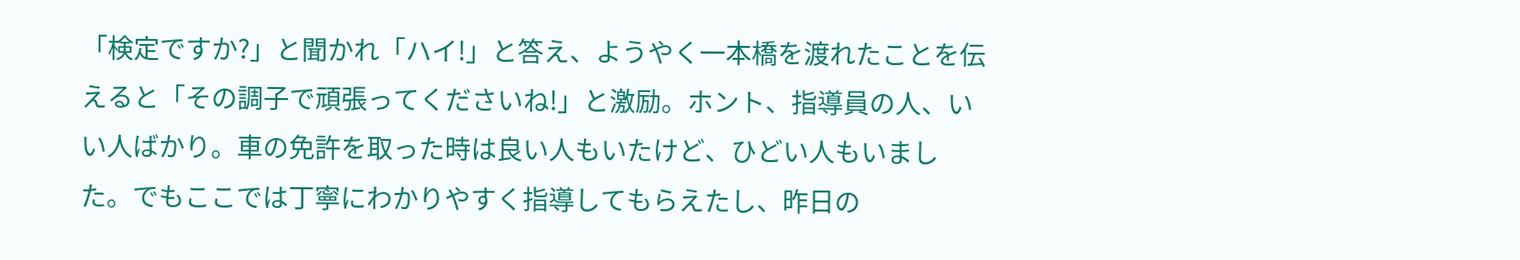「検定ですか?」と聞かれ「ハイ!」と答え、ようやく一本橋を渡れたことを伝えると「その調子で頑張ってくださいね!」と激励。ホント、指導員の人、いい人ばかり。車の免許を取った時は良い人もいたけど、ひどい人もいました。でもここでは丁寧にわかりやすく指導してもらえたし、昨日の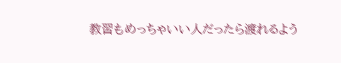教習もめっちゃいい人だったら渡れるよう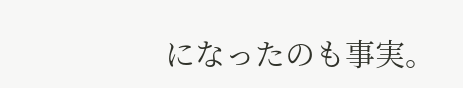になったのも事実。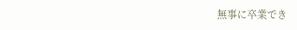無事に卒業でき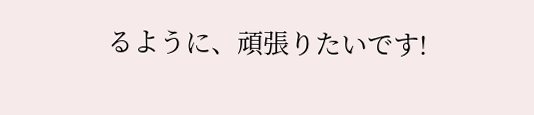るように、頑張りたいです!